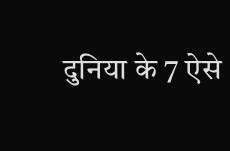दुनिया के 7 ऐसे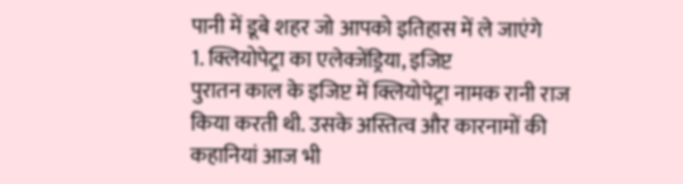पानी में डूबे शहर जो आपको इतिहास में ले जाएंगे
1. क्लियोपेट्रा का एलेक्जेंड्रिया, इजिप्ट
पुरातन काल के इजिप्ट में क्लियोपेट्रा नामक रानी राज किया करती थी. उसके अस्तित्व और कारनामों की कहानियां आज भी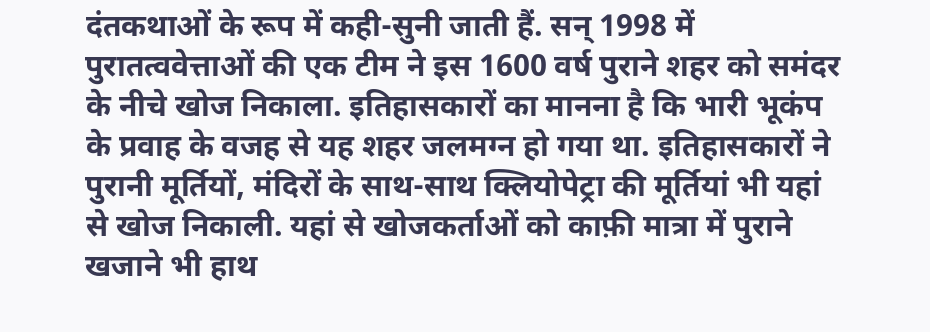दंतकथाओं के रूप में कही-सुनी जाती हैं. सन् 1998 में पुरातत्ववेत्ताओं की एक टीम ने इस 1600 वर्ष पुराने शहर को समंदर के नीचे खोज निकाला. इतिहासकारों का मानना है कि भारी भूकंप के प्रवाह के वजह से यह शहर जलमग्न हो गया था. इतिहासकारों ने पुरानी मूर्तियों, मंदिरों के साथ-साथ क्लियोपेट्रा की मूर्तियां भी यहां से खोज निकाली. यहां से खोजकर्ताओं को काफ़ी मात्रा में पुराने खजाने भी हाथ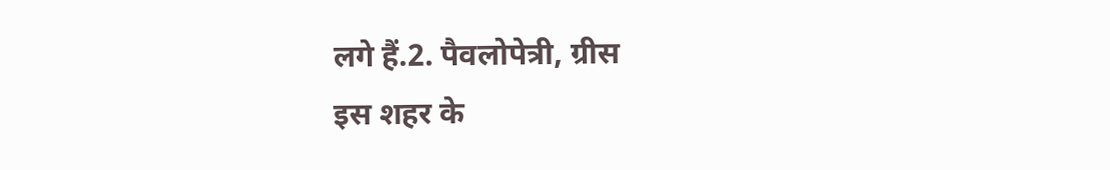लगे हैं.2. पैवलोपेत्री, ग्रीस
इस शहर के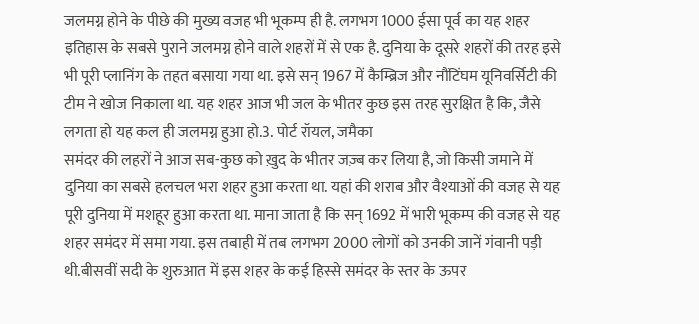जलमग्न होने के पीछे की मुख्य वजह भी भूकम्प ही है. लगभग 1000 ईसा पूर्व का यह शहर इतिहास के सबसे पुराने जलमग्न होने वाले शहरों में से एक है. दुनिया के दूसरे शहरों की तरह इसे भी पूरी प्लानिंग के तहत बसाया गया था. इसे सन् 1967 में कैम्ब्रिज और नौंटिंघम यूनिवर्सिटी की टीम ने खोज निकाला था. यह शहर आज भी जल के भीतर कुछ इस तरह सुरक्षित है कि, जैसे लगता हो यह कल ही जलमग्न हुआ हो.3. पोर्ट रॉयल, जमैका
समंदर की लहरों ने आज सब-कुछ को ख़ुद के भीतर जज़्ब कर लिया है, जो किसी जमाने में दुनिया का सबसे हलचल भरा शहर हुआ करता था. यहां की शराब और वैश्याओं की वजह से यह पूरी दुनिया में मशहूर हुआ करता था. माना जाता है कि सन् 1692 में भारी भूकम्प की वजह से यह शहर समंदर में समा गया. इस तबाही में तब लगभग 2000 लोगों को उनकी जानें गंवानी पड़ी थी.बीसवीं सदी के शुरुआत में इस शहर के कई हिस्से समंदर के स्तर के ऊपर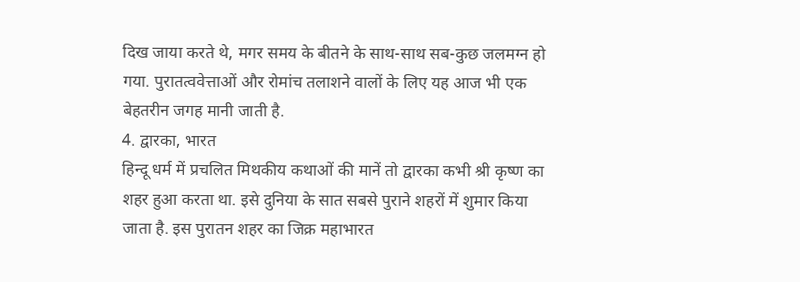दिख जाया करते थे, मगर समय के बीतने के साथ-साथ सब-कुछ जलमग्न हो गया. पुरातत्ववेत्ताओं और रोमांच तलाशने वालों के लिए यह आज भी एक बेहतरीन जगह मानी जाती है.
4. द्वारका, भारत
हिन्दू धर्म में प्रचलित मिथकीय कथाओं की मानें तो द्वारका कभी श्री कृष्ण का शहर हुआ करता था. इसे दुनिया के सात सबसे पुराने शहरों में शुमार किया जाता है. इस पुरातन शहर का जिक्र महाभारत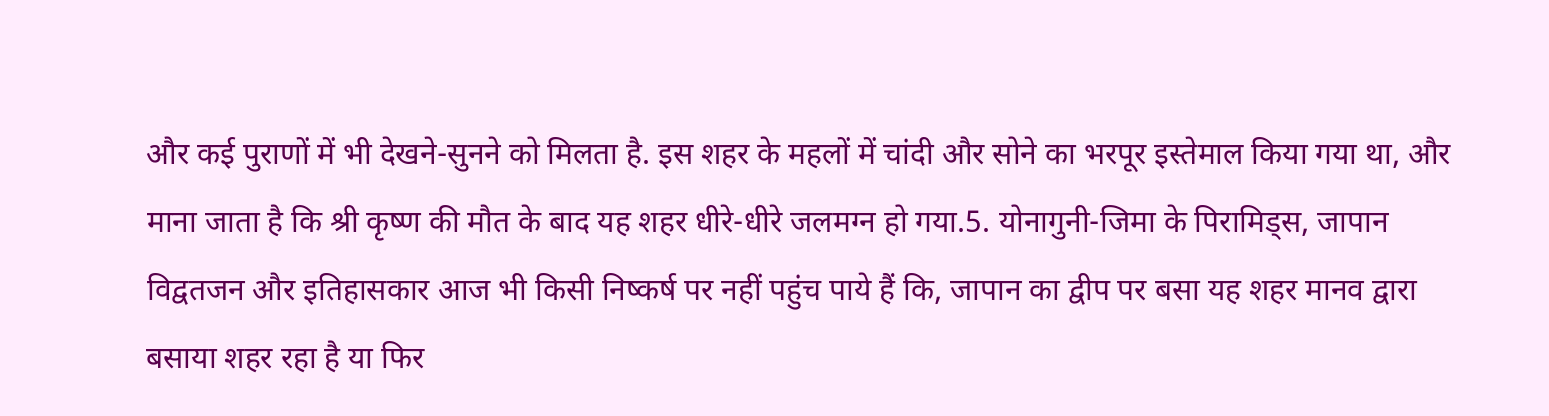और कई पुराणों में भी देखने-सुनने को मिलता है. इस शहर के महलों में चांदी और सोने का भरपूर इस्तेमाल किया गया था, और माना जाता है कि श्री कृष्ण की मौत के बाद यह शहर धीरे-धीरे जलमग्न हो गया.5. योनागुनी-जिमा के पिरामिड्स, जापान
विद्वतजन और इतिहासकार आज भी किसी निष्कर्ष पर नहीं पहुंच पाये हैं कि, जापान का द्वीप पर बसा यह शहर मानव द्वारा बसाया शहर रहा है या फिर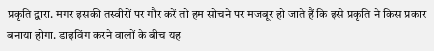प्रकृति द्वारा. मगर इसकी तस्वीरों पर गौर करें तो हम सोचने पर मजबूर हो जाते हैं कि इसे प्रकृति ने किस प्रकार बनाया होगा. डाइविंग करने वालों के बीच यह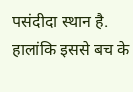पसंदीदा स्थान है. हालांकि इससे बच के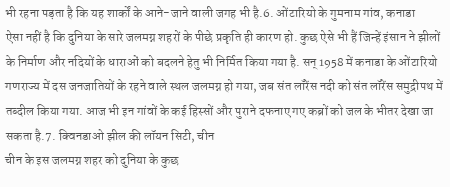भी रहना पड़ता है कि यह शार्कों के आने-जाने वाली जगह भी है.6. ओंटारियो के गुमनाम गांव, कनाडा
ऐसा नहीं है कि दुनिया के सारे जलमग्न शहरों के पीछे प्रकृति ही कारण हो. कुछ ऐसे भी हैं जिन्हें इंसान ने झीलों के निर्माण और नदियों के धाराओं को बदलने हेतु भी निर्मित किया गया है. सन् 1958 में कनाडा के ओंटारियो गणराज्य में दस जनजातियों के रहने वाले स्थल जलमग्न हो गया, जब संत लॉरेंस नदी को संत लॉरेंस समुद्रीपथ में तब्दील किया गया. आज भी इन गांवों के कई हिस्सों और पुराने दफनाए गए कब्रों को जल के भीतर देखा जा सकता है.7. क्विनडाओ झील की लॉयन सिटी, चीन
चीन के इस जलमग्न शहर को दुनिया के कुछ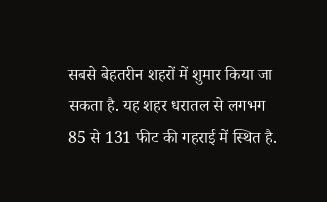सबसे बेहतरीन शहरों में शुमार किया जा सकता है. यह शहर धरातल से लगभग 85 से 131 फीट की गहराई में स्थित है.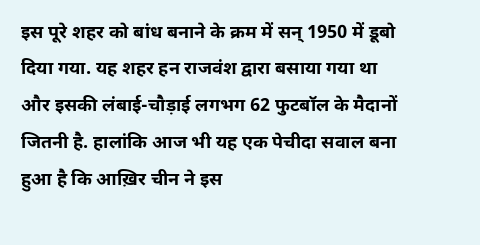इस पूरे शहर को बांध बनाने के क्रम में सन् 1950 में डूबो दिया गया. यह शहर हन राजवंश द्वारा बसाया गया था और इसकी लंबाई-चौड़ाई लगभग 62 फुटबॉल के मैदानों जितनी है. हालांकि आज भी यह एक पेचीदा सवाल बना हुआ है कि आख़िर चीन ने इस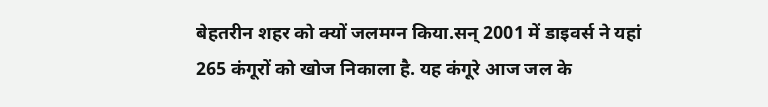बेहतरीन शहर को क्यों जलमग्न किया.सन् 2001 में डाइवर्स ने यहां 265 कंगूरों को खोज निकाला है. यह कंगूरे आज जल के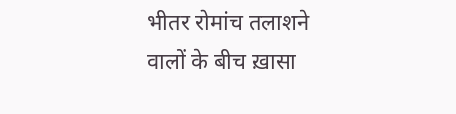भीतर रोमांच तलाशने वालों के बीच ख़ासा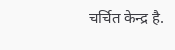चर्चित केन्द्र है.